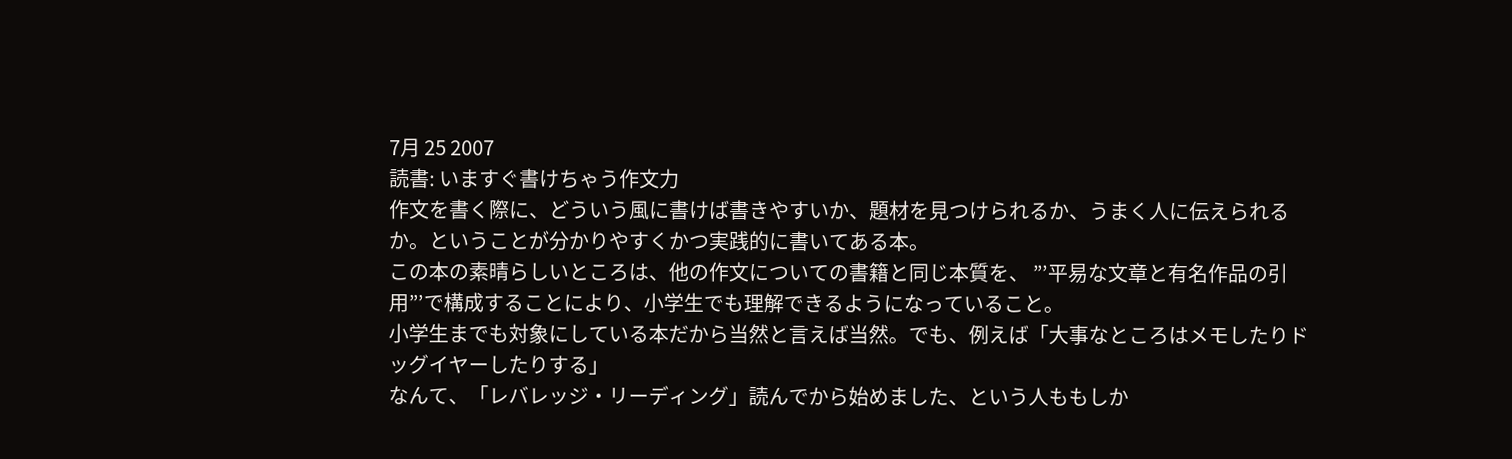7月 25 2007
読書: いますぐ書けちゃう作文力
作文を書く際に、どういう風に書けば書きやすいか、題材を見つけられるか、うまく人に伝えられるか。ということが分かりやすくかつ実践的に書いてある本。
この本の素晴らしいところは、他の作文についての書籍と同じ本質を、 ”’平易な文章と有名作品の引用”’で構成することにより、小学生でも理解できるようになっていること。
小学生までも対象にしている本だから当然と言えば当然。でも、例えば「大事なところはメモしたりドッグイヤーしたりする」
なんて、「レバレッジ・リーディング」読んでから始めました、という人ももしか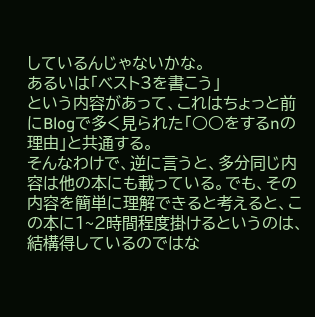しているんじゃないかな。
あるいは「ベスト3を書こう」
という内容があって、これはちょっと前にBlogで多く見られた「○○をするnの理由」と共通する。
そんなわけで、逆に言うと、多分同じ内容は他の本にも載っている。でも、その内容を簡単に理解できると考えると、この本に1~2時間程度掛けるというのは、結構得しているのではな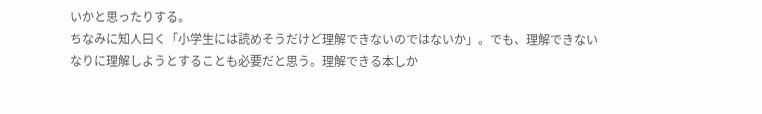いかと思ったりする。
ちなみに知人曰く「小学生には読めそうだけど理解できないのではないか」。でも、理解できないなりに理解しようとすることも必要だと思う。理解できる本しか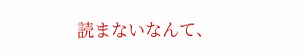読まないなんて、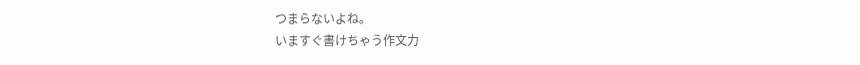つまらないよね。
いますぐ書けちゃう作文力